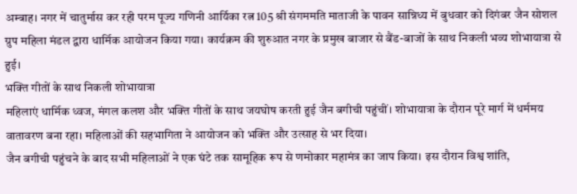अम्बाह। नगर में चातुर्मास कर रही परम पूज्य गणिनी आर्यिका रत्न 105 श्री संगममति माताजी के पावन सान्निध्य में बुधवार को दिगंबर जैन सोशल ग्रुप महिला मंडल द्वारा धार्मिक आयोजन किया गया। कार्यक्रम की शुरुआत नगर के प्रमुख बाजार से बैंड-बाजों के साथ निकली भव्य शोभायात्रा से हुई।
भक्ति गीतों के साथ निकली शोभायात्रा
महिलाएं धार्मिक ध्वज, मंगल कलश और भक्ति गीतों के साथ जयघोष करती हुई जैन बगीची पहुंचीं। शोभायात्रा के दौरान पूरे मार्ग में धर्ममय वातावरण बना रहा। महिलाओं की सहभागिता ने आयोजन को भक्ति और उत्साह से भर दिया।
जैन बगीची पहुंचने के बाद सभी महिलाओं ने एक घंटे तक सामूहिक रूप से णमोकार महामंत्र का जाप किया। इस दौरान विश्व शांति,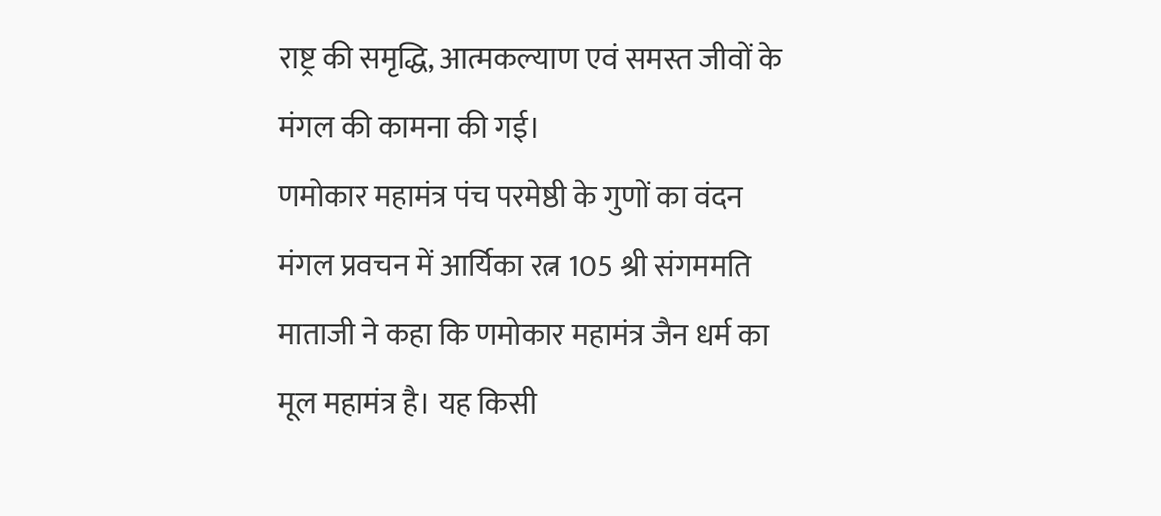राष्ट्र की समृद्धि, आत्मकल्याण एवं समस्त जीवों के मंगल की कामना की गई।
णमोकार महामंत्र पंच परमेष्ठी के गुणों का वंदन
मंगल प्रवचन में आर्यिका रत्न 105 श्री संगममति माताजी ने कहा कि णमोकार महामंत्र जैन धर्म का मूल महामंत्र है। यह किसी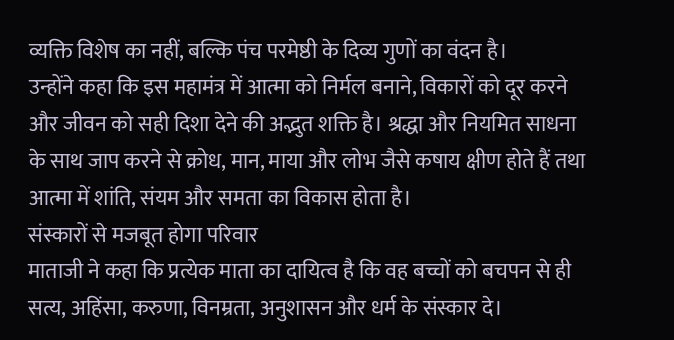व्यक्ति विशेष का नहीं, बल्कि पंच परमेष्ठी के दिव्य गुणों का वंदन है।
उन्होंने कहा कि इस महामंत्र में आत्मा को निर्मल बनाने, विकारों को दूर करने और जीवन को सही दिशा देने की अद्भुत शक्ति है। श्रद्धा और नियमित साधना के साथ जाप करने से क्रोध, मान, माया और लोभ जैसे कषाय क्षीण होते हैं तथा आत्मा में शांति, संयम और समता का विकास होता है।
संस्कारों से मजबूत होगा परिवार
माताजी ने कहा कि प्रत्येक माता का दायित्व है कि वह बच्चों को बचपन से ही सत्य, अहिंसा, करुणा, विनम्रता, अनुशासन और धर्म के संस्कार दे।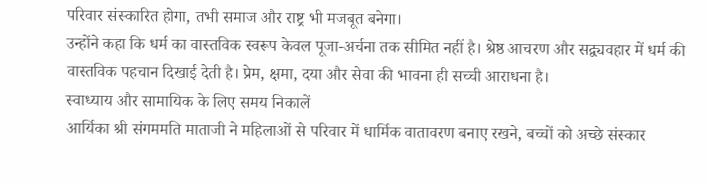परिवार संस्कारित होगा, तभी समाज और राष्ट्र भी मजबूत बनेगा।
उन्होंने कहा कि धर्म का वास्तविक स्वरूप केवल पूजा-अर्चना तक सीमित नहीं है। श्रेष्ठ आचरण और सद्व्यवहार में धर्म की वास्तविक पहचान दिखाई देती है। प्रेम, क्षमा, दया और सेवा की भावना ही सच्ची आराधना है।
स्वाध्याय और सामायिक के लिए समय निकालें
आर्यिका श्री संगममति माताजी ने महिलाओं से परिवार में धार्मिक वातावरण बनाए रखने, बच्चों को अच्छे संस्कार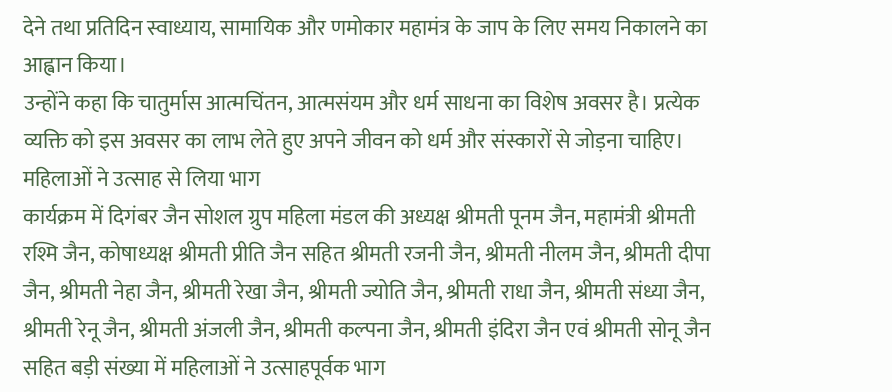देने तथा प्रतिदिन स्वाध्याय, सामायिक और णमोकार महामंत्र के जाप के लिए समय निकालने का आह्वान किया।
उन्होंने कहा कि चातुर्मास आत्मचिंतन, आत्मसंयम और धर्म साधना का विशेष अवसर है। प्रत्येक व्यक्ति को इस अवसर का लाभ लेते हुए अपने जीवन को धर्म और संस्कारों से जोड़ना चाहिए।
महिलाओं ने उत्साह से लिया भाग
कार्यक्रम में दिगंबर जैन सोशल ग्रुप महिला मंडल की अध्यक्ष श्रीमती पूनम जैन, महामंत्री श्रीमती रश्मि जैन, कोषाध्यक्ष श्रीमती प्रीति जैन सहित श्रीमती रजनी जैन, श्रीमती नीलम जैन, श्रीमती दीपा जैन, श्रीमती नेहा जैन, श्रीमती रेखा जैन, श्रीमती ज्योति जैन, श्रीमती राधा जैन, श्रीमती संध्या जैन, श्रीमती रेनू जैन, श्रीमती अंजली जैन, श्रीमती कल्पना जैन, श्रीमती इंदिरा जैन एवं श्रीमती सोनू जैन सहित बड़ी संख्या में महिलाओं ने उत्साहपूर्वक भाग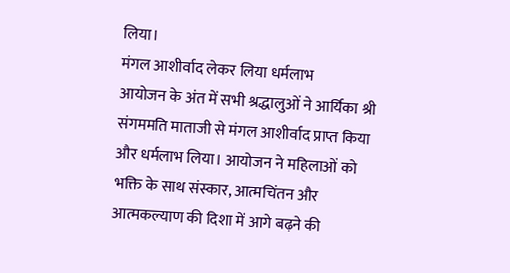लिया।
मंगल आशीर्वाद लेकर लिया धर्मलाभ
आयोजन के अंत में सभी श्रद्धालुओं ने आर्यिका श्री संगममति माताजी से मंगल आशीर्वाद प्राप्त किया और धर्मलाभ लिया। आयोजन ने महिलाओं को भक्ति के साथ संस्कार, आत्मचिंतन और आत्मकल्याण की दिशा में आगे बढ़ने की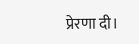प्रेरणा दी।